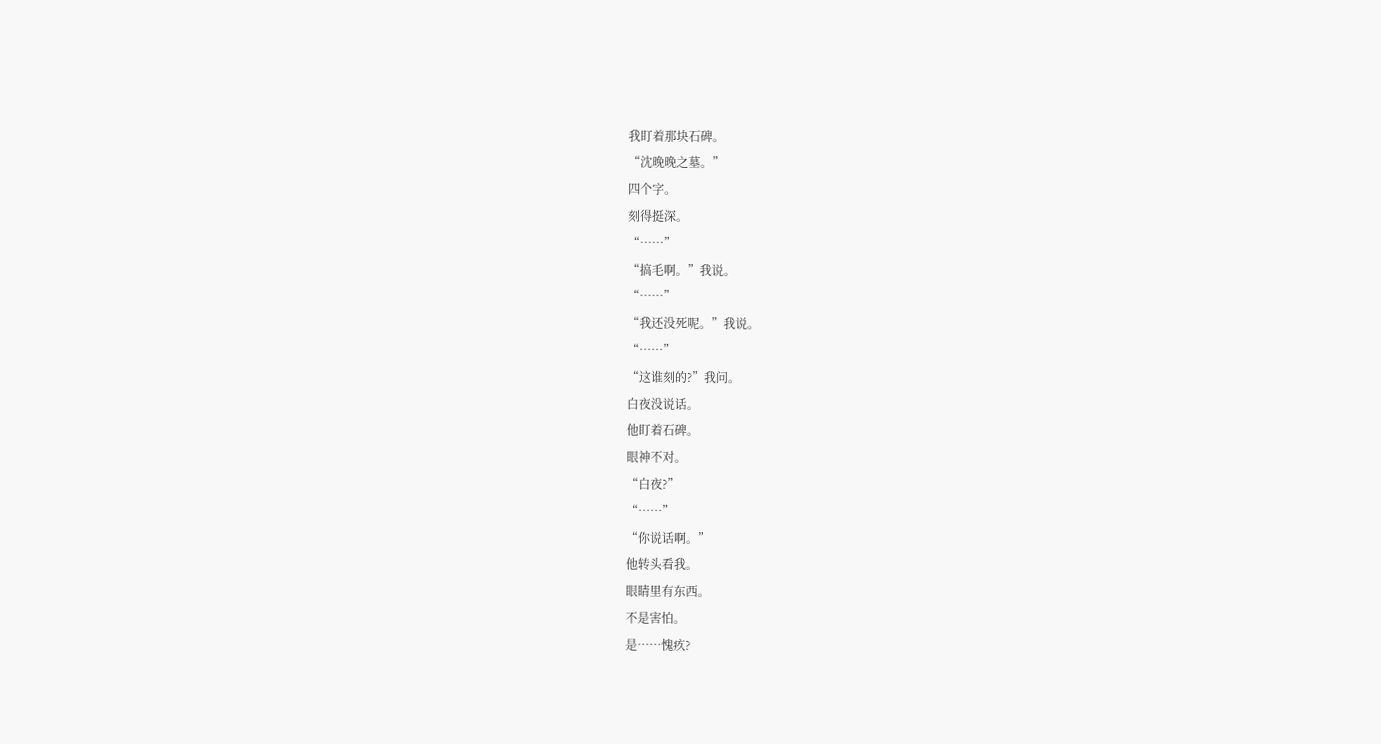我盯着那块石碑。
“沈晚晚之墓。”
四个字。
刻得挺深。
“……”
“搞毛啊。”我说。
“……”
“我还没死呢。”我说。
“……”
“这谁刻的?”我问。
白夜没说话。
他盯着石碑。
眼神不对。
“白夜?”
“……”
“你说话啊。”
他转头看我。
眼睛里有东西。
不是害怕。
是……愧疚?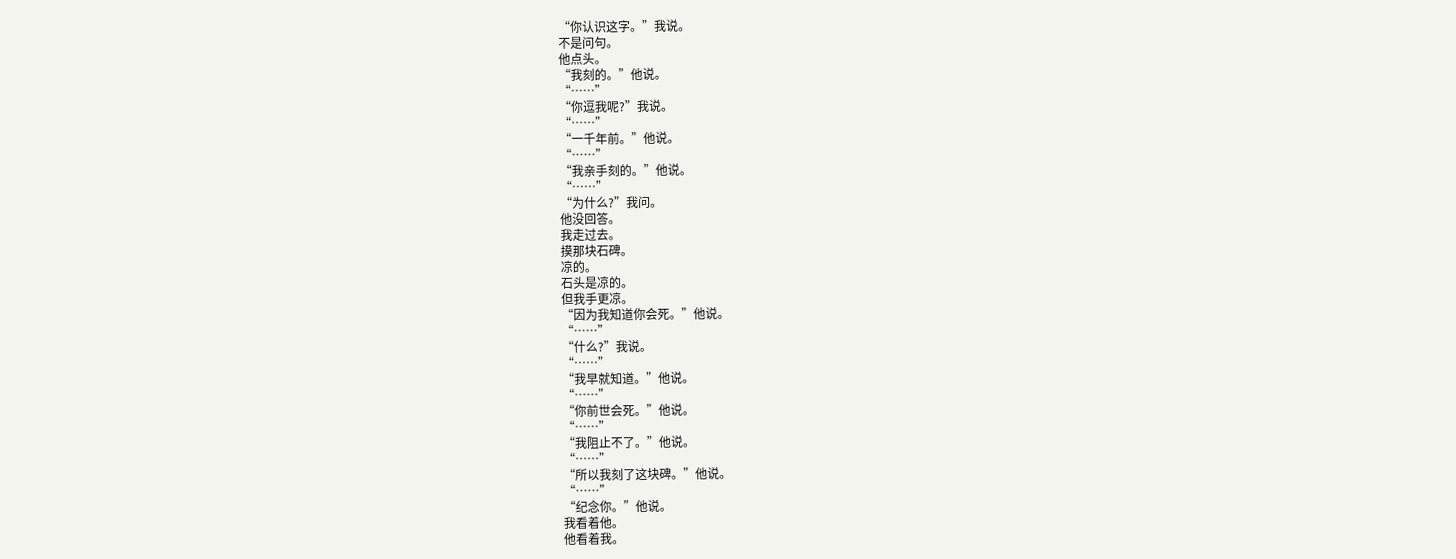“你认识这字。”我说。
不是问句。
他点头。
“我刻的。”他说。
“……”
“你逗我呢?”我说。
“……”
“一千年前。”他说。
“……”
“我亲手刻的。”他说。
“……”
“为什么?”我问。
他没回答。
我走过去。
摸那块石碑。
凉的。
石头是凉的。
但我手更凉。
“因为我知道你会死。”他说。
“……”
“什么?”我说。
“……”
“我早就知道。”他说。
“……”
“你前世会死。”他说。
“……”
“我阻止不了。”他说。
“……”
“所以我刻了这块碑。”他说。
“……”
“纪念你。”他说。
我看着他。
他看着我。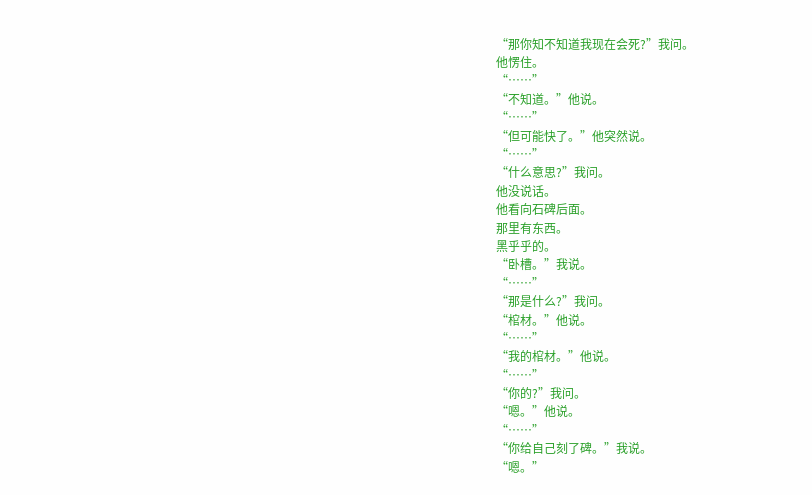“那你知不知道我现在会死?”我问。
他愣住。
“……”
“不知道。”他说。
“……”
“但可能快了。”他突然说。
“……”
“什么意思?”我问。
他没说话。
他看向石碑后面。
那里有东西。
黑乎乎的。
“卧槽。”我说。
“……”
“那是什么?”我问。
“棺材。”他说。
“……”
“我的棺材。”他说。
“……”
“你的?”我问。
“嗯。”他说。
“……”
“你给自己刻了碑。”我说。
“嗯。”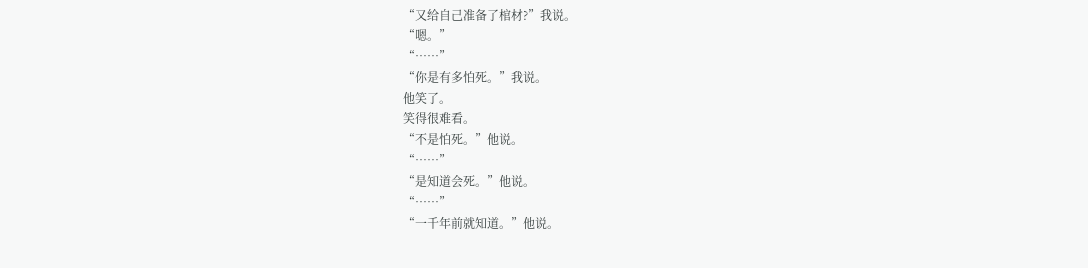“又给自己准备了棺材?”我说。
“嗯。”
“……”
“你是有多怕死。”我说。
他笑了。
笑得很难看。
“不是怕死。”他说。
“……”
“是知道会死。”他说。
“……”
“一千年前就知道。”他说。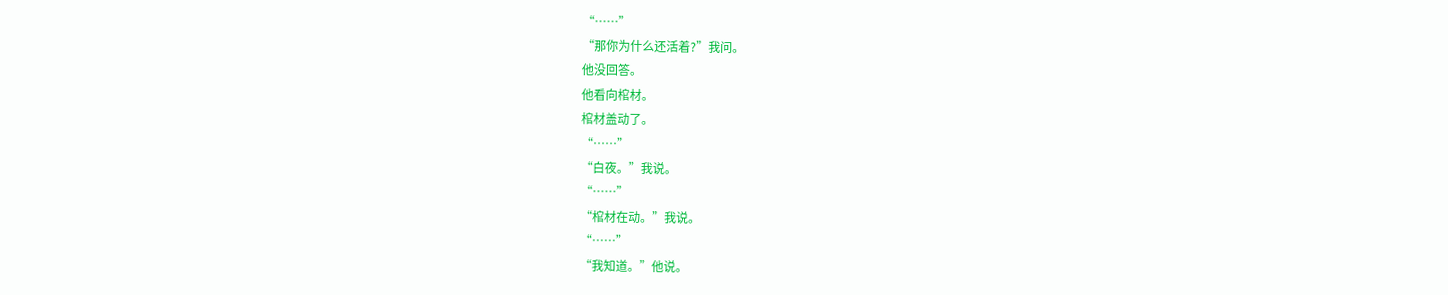“……”
“那你为什么还活着?”我问。
他没回答。
他看向棺材。
棺材盖动了。
“……”
“白夜。”我说。
“……”
“棺材在动。”我说。
“……”
“我知道。”他说。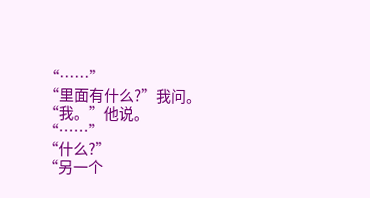“……”
“里面有什么?”我问。
“我。”他说。
“……”
“什么?”
“另一个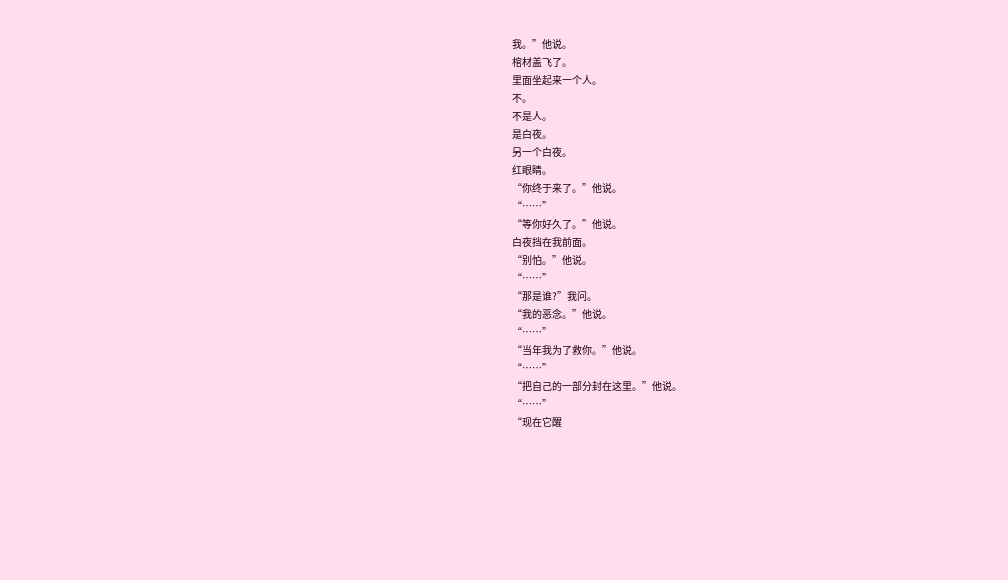我。”他说。
棺材盖飞了。
里面坐起来一个人。
不。
不是人。
是白夜。
另一个白夜。
红眼睛。
“你终于来了。”他说。
“……”
“等你好久了。”他说。
白夜挡在我前面。
“别怕。”他说。
“……”
“那是谁?”我问。
“我的恶念。”他说。
“……”
“当年我为了救你。”他说。
“……”
“把自己的一部分封在这里。”他说。
“……”
“现在它醒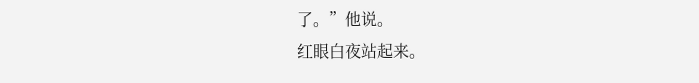了。”他说。
红眼白夜站起来。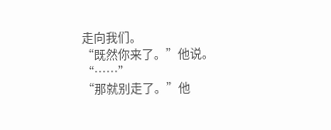走向我们。
“既然你来了。”他说。
“……”
“那就别走了。”他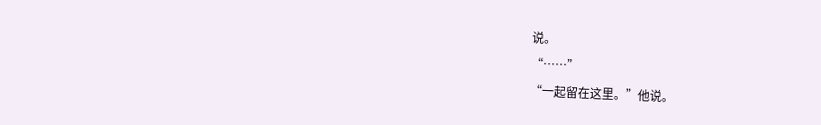说。
“……”
“一起留在这里。”他说。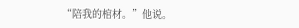“陪我的棺材。”他说。